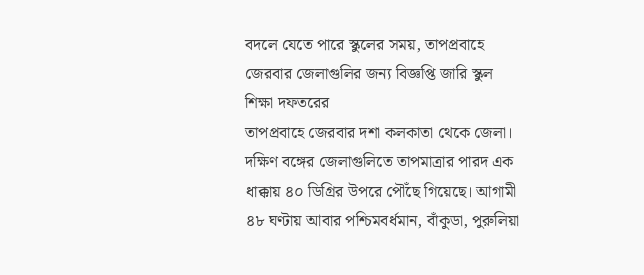বদলে যেতে পারে স্কুলের সময়, তাপপ্রবাহে জেরবার জেলাগুলির জন্য বিজ্ঞপ্তি জারি স্কুল শিক্ষা দফতরের
তাপপ্রবাহে জেরবার দশা কলকাতা থেকে জেলা। দক্ষিণ বঙ্গের জেলাগুলিতে তাপমাত্রার পারদ এক ধাক্কায় ৪০ ডিগ্রির উপরে পৌঁছে গিয়েছে। আগামী ৪৮ ঘণ্টায় আবার পশ্চিমবর্ধমান, বাঁকুডা, পুরুলিয়া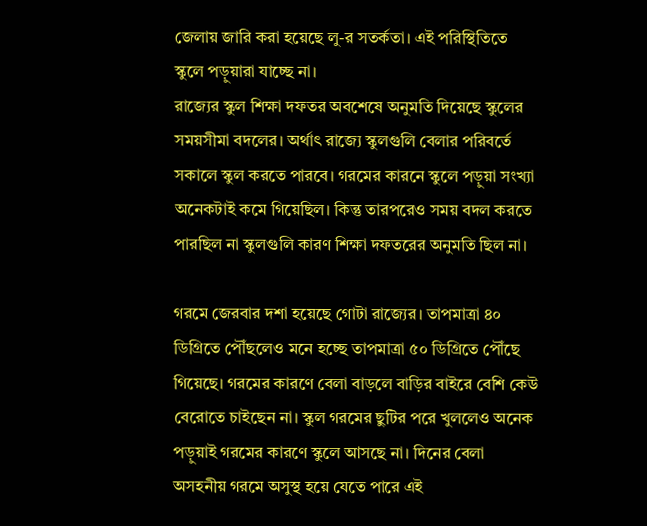জেলায় জারি করা হয়েছে লু-র সতর্কতা। এই পরিস্থিতিতে স্কুলে পড়ুয়ারা যাচ্ছে না।
রাজ্যের স্কুল শিক্ষা দফতর অবশেষে অনুমতি দিয়েছে স্কুলের সময়সীমা বদলের। অর্থাৎ রাজ্যে স্কুলগুলি বেলার পরিবর্তে সকালে স্কুল করতে পারবে। গরমের কারনে স্কুলে পড়ুয়া সংখ্যা অনেকটাই কমে গিয়েছিল। কিন্তু তারপরেও সময় বদল করতে পারছিল না স্কুলগুলি কারণ শিক্ষা দফতরের অনুমতি ছিল না।

গরমে জেরবার দশা হয়েছে গোটা রাজ্যের। তাপমাত্রা ৪০ ডিগ্রিতে পৌঁছলেও মনে হচ্ছে তাপমাত্রা ৫০ ডিগ্রিতে পৌঁছে গিয়েছে। গরমের কারণে বেলা বাড়লে বাড়ির বাইরে বেশি কেউ বেরোতে চাইছেন না। স্কুল গরমের ছুটির পরে খুললেও অনেক পড়ুয়াই গরমের কারণে স্কুলে আসছে না। দিনের বেলা অসহনীয় গরমে অসুস্থ হয়ে যেতে পারে এই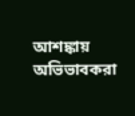আশঙ্কায় অভিভাবকরা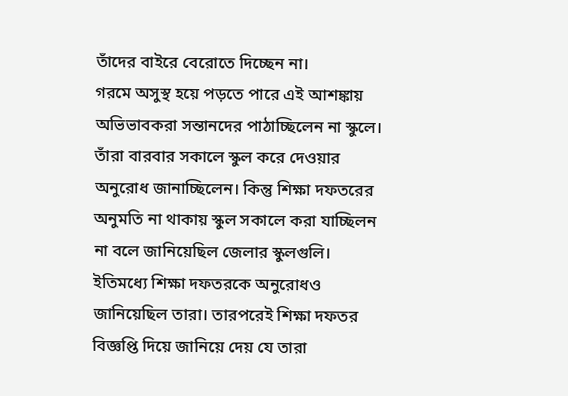তাঁদের বাইরে বেরোতে দিচ্ছেন না।
গরমে অসুস্থ হয়ে পড়তে পারে এই আশঙ্কায় অভিভাবকরা সন্তানদের পাঠাচ্ছিলেন না স্কুলে। তাঁরা বারবার সকালে স্কুল করে দেওয়ার অনুরোধ জানাচ্ছিলেন। কিন্তু শিক্ষা দফতরের অনুমতি না থাকায় স্কুল সকালে করা যাচ্ছিলন না বলে জানিয়েছিল জেলার স্কুলগুলি। ইতিমধ্যে শিক্ষা দফতরকে অনুরোধও জানিয়েছিল তারা। তারপরেই শিক্ষা দফতর বিজ্ঞপ্তি দিয়ে জানিয়ে দেয় যে তারা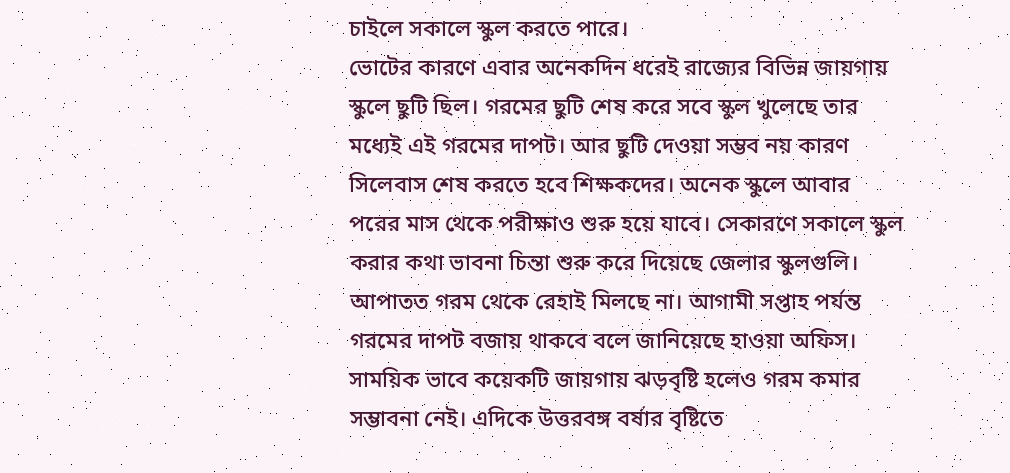চাইলে সকালে স্কুল করতে পারে।
ভোটের কারণে এবার অনেকদিন ধরেই রাজ্যের বিভিন্ন জায়গায় স্কুলে ছুটি ছিল। গরমের ছুটি শেষ করে সবে স্কুল খুলেছে তার মধ্যেই এই গরমের দাপট। আর ছুটি দেওয়া সম্ভব নয় কারণ সিলেবাস শেষ করতে হবে শিক্ষকদের। অনেক স্কুলে আবার পরের মাস থেকে পরীক্ষাও শুরু হয়ে যাবে। সেকারণে সকালে স্কুল করার কথা ভাবনা চিন্তা শুরু করে দিয়েছে জেলার স্কুলগুলি।
আপাতত গরম থেকে রেহাই মিলছে না। আগামী সপ্তাহ পর্যন্ত গরমের দাপট বজায় থাকবে বলে জানিয়েছে হাওয়া অফিস। সাময়িক ভাবে কয়েকটি জায়গায় ঝড়বৃষ্টি হলেও গরম কমার সম্ভাবনা নেই। এদিকে উত্তরবঙ্গ বর্ষার বৃষ্টিতে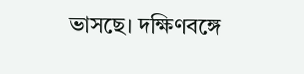ভাসছে। দক্ষিণবঙ্গে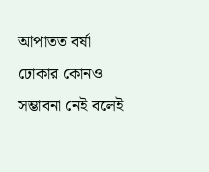আপাতত বর্ষা ঢোকার কোনও সম্ভাবনা নেই বলেই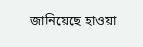জানিয়েছে হাওয়া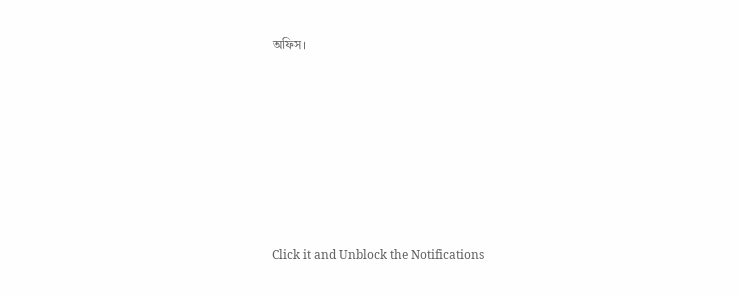অফিস।












Click it and Unblock the Notifications